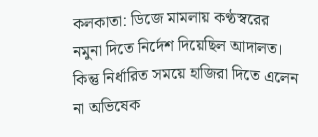কলকাতা: ডিজে মামলায় কণ্ঠস্বরের নমুনা দিতে নির্দেশ দিয়েছিল আদালত। কিন্তু নির্ধারিত সময়ে হাজিরা দিতে এলেন না অভিষেক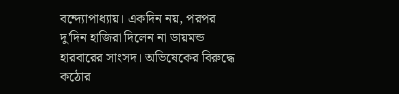বন্দ্যোপাধ্যায়। একদিন নয়, পরপর দু'দিন হাজিরা দিলেন না ডায়মন্ড হারবারের সাংসদ। অভিষেকের বিরুদ্ধে কঠোর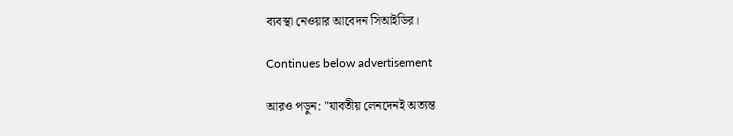ব্যবস্থা নেওয়ার আবেদন সিআইডির।

Continues below advertisement

আরও পড়ুন: "যাবতীয় লেনদেনই অত্যন্ত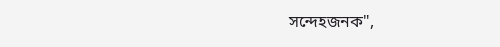সন্দেহজনক",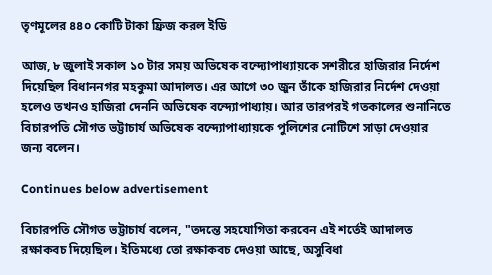তৃণমূলের ৪৪০ কোটি টাকা ফ্রিজ করল ইডি

আজ, ৮ জুলাই সকাল ১০ টার সময় অভিষেক বন্দ্যোপাধ্যায়কে সশরীরে হাজিরার নির্দেশ দিয়েছিল বিধাননগর মহকুমা আদালত। এর আগে ৩০ জুন তাঁকে হাজিরার নির্দেশ দেওয়া হলেও তখনও হাজিরা দেননি অভিষেক বন্দ্যোপাধ্যায়। আর তারপরই গতকালের শুনানিতে বিচারপতি সৌগত ভট্টাচার্য অভিষেক বন্দ্যোপাধ্যায়কে পুলিশের নোটিশে সাড়া দেওয়ার জন্য বলেন।

Continues below advertisement

বিচারপতি সৌগত ভট্টাচার্য বলেন, "তদন্তে সহযোগিতা করবেন এই শর্তেই আদালত রক্ষাকবচ দিয়েছিল। ইতিমধ্যে তো রক্ষাকবচ দেওয়া আছে, অসুবিধা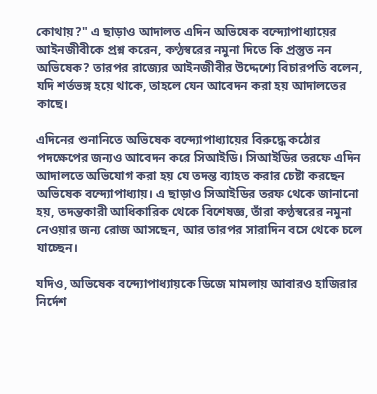কোথায়?" এ ছাড়াও আদালত এদিন অভিষেক বন্দ্যোপাধ্যায়ের আইনজীবীকে প্রশ্ন করেন, কণ্ঠস্বরের নমুনা দিতে কি প্রস্তুত নন অভিষেক? তারপর রাজ্যের আইনজীবীর উদ্দেশ্যে বিচারপতি বলেন, যদি শর্তভঙ্গ হয়ে থাকে, তাহলে যেন আবেদন করা হয় আদালতের কাছে।

এদিনের শুনানিতে অভিষেক বন্দ্যোপাধ্যায়ের বিরুদ্ধে কঠোর পদক্ষেপের জন্যও আবেদন করে সিআইডি। সিআইডির তরফে এদিন আদালতে অভিযোগ করা হয় যে তদন্ত ব্যাহত করার চেষ্টা করছেন অভিষেক বন্দ্যোপাধ্যায়। এ ছাড়াও সিআইডির তরফ থেকে জানানো হয়, তদন্তকারী আধিকারিক থেকে বিশেষজ্ঞ, তাঁরা কণ্ঠস্বরের নমুনা নেওয়ার জন্য রোজ আসছেন, আর তারপর সারাদিন বসে থেকে চলে যাচ্ছেন।

যদিও, অভিষেক বন্দ্যোপাধ্যায়কে ডিজে মামলায় আবারও হাজিরার নির্দেশ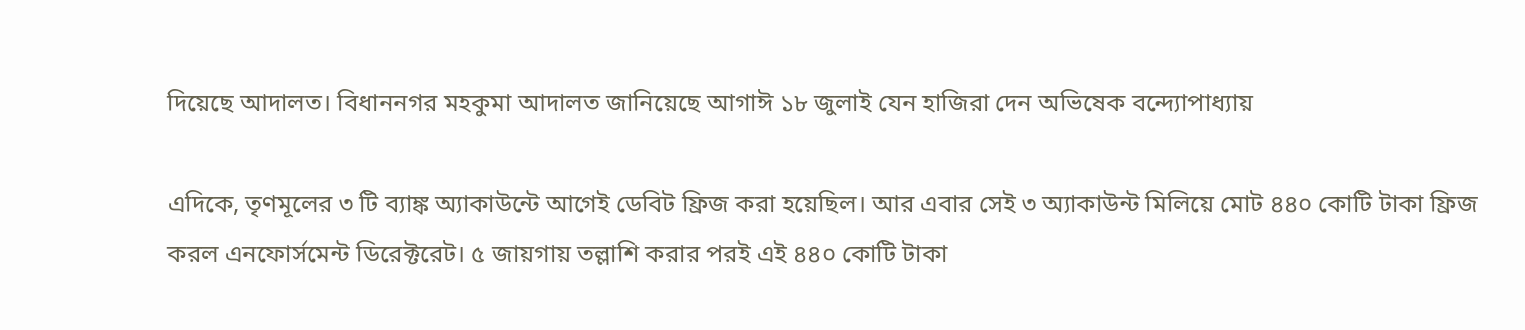দিয়েছে আদালত। বিধাননগর মহকুমা আদালত জানিয়েছে আগাঈ ১৮ জুলাই যেন হাজিরা দেন অভিষেক বন্দ্যোপাধ্যায়

এদিকে, তৃণমূলের ৩ টি ব্যাঙ্ক অ্যাকাউন্টে আগেই ডেবিট ফ্রিজ করা হয়েছিল। আর এবার সেই ৩ অ্যাকাউন্ট মিলিয়ে মোট ৪৪০ কোটি টাকা ফ্রিজ করল এনফোর্সমেন্ট ডিরেক্টরেট। ৫ জায়গায় তল্লাশি করার পরই এই ৪৪০ কোটি টাকা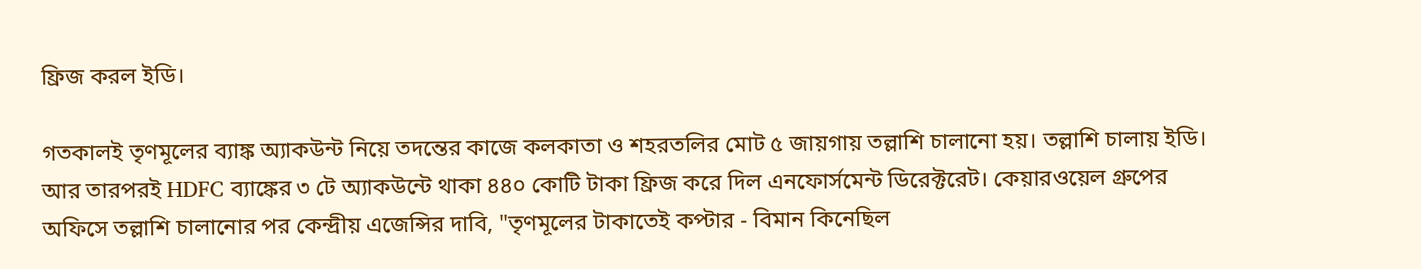ফ্রিজ করল ইডি।

গতকালই তৃণমূলের ব্যাঙ্ক অ্যাকউন্ট নিয়ে তদন্তের কাজে কলকাতা ও শহরতলির মোট ৫ জায়গায় তল্লাশি চালানো হয়। তল্লাশি চালায় ইডি। আর তারপরই HDFC ব্যাঙ্কের ৩ টে অ্যাকউন্টে থাকা ৪৪০ কোটি টাকা ফ্রিজ করে দিল এনফোর্সমেন্ট ডিরেক্টরেট। কেয়ারওয়েল গ্রুপের অফিসে তল্লাশি চালানোর পর কেন্দ্রীয় এজেন্সির দাবি, "তৃণমূলের টাকাতেই কপ্টার - বিমান কিনেছিল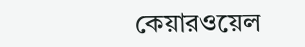কেয়ারওয়েল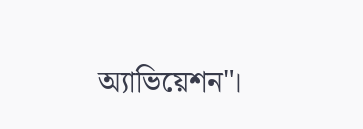অ্যাভিয়েশন"।